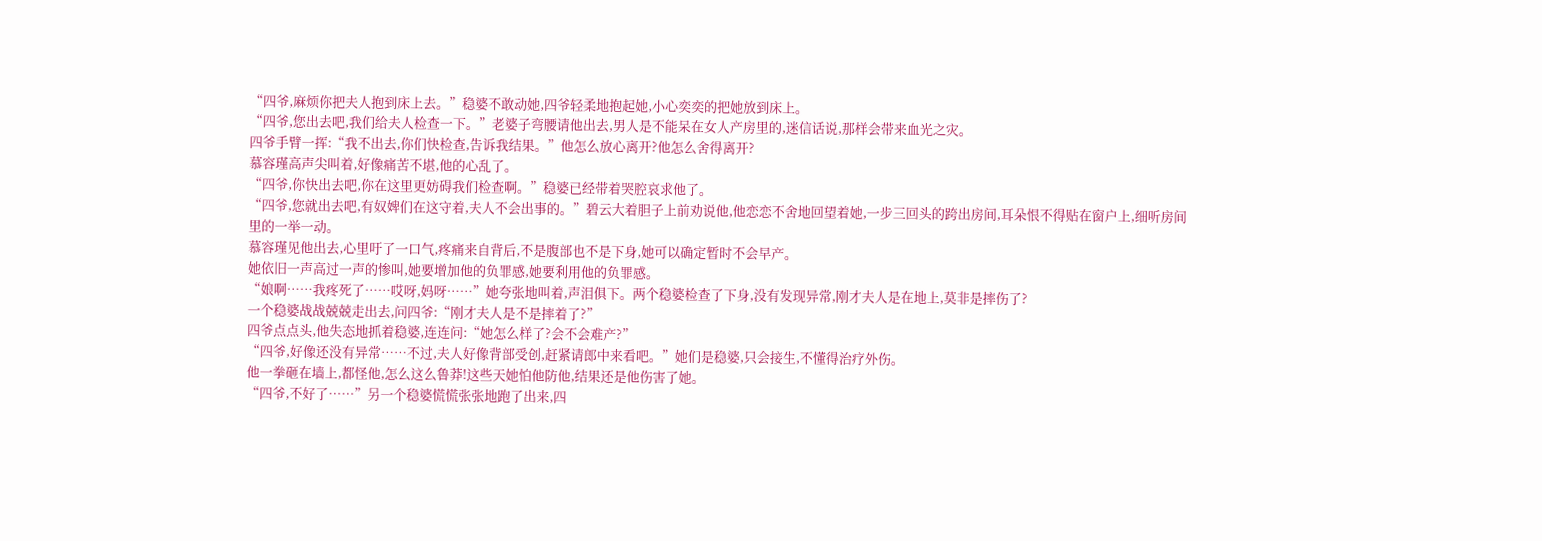“四爷,麻烦你把夫人抱到床上去。”稳婆不敢动她,四爷轻柔地抱起她,小心奕奕的把她放到床上。
“四爷,您出去吧,我们给夫人检查一下。”老婆子弯腰请他出去,男人是不能呆在女人产房里的,迷信话说,那样会带来血光之灾。
四爷手臂一挥:“我不出去,你们快检查,告诉我结果。”他怎么放心离开?他怎么舍得离开?
慕容瑾高声尖叫着,好像痛苦不堪,他的心乱了。
“四爷,你快出去吧,你在这里更妨碍我们检查啊。”稳婆已经带着哭腔哀求他了。
“四爷,您就出去吧,有奴婢们在这守着,夫人不会出事的。”碧云大着胆子上前劝说他,他恋恋不舍地回望着她,一步三回头的跨出房间,耳朵恨不得贴在窗户上,细听房间里的一举一动。
慕容瑾见他出去,心里吁了一口气,疼痛来自背后,不是腹部也不是下身,她可以确定暂时不会早产。
她依旧一声高过一声的惨叫,她要增加他的负罪感,她要利用他的负罪感。
“娘啊……我疼死了……哎呀,妈呀……”她夸张地叫着,声泪俱下。两个稳婆检查了下身,没有发现异常,刚才夫人是在地上,莫非是摔伤了?
一个稳婆战战兢兢走出去,问四爷:“刚才夫人是不是摔着了?”
四爷点点头,他失态地抓着稳婆,连连问:“她怎么样了?会不会难产?”
“四爷,好像还没有异常……不过,夫人好像背部受创,赶紧请郎中来看吧。”她们是稳婆,只会接生,不懂得治疗外伤。
他一拳砸在墙上,都怪他,怎么这么鲁莽!这些天她怕他防他,结果还是他伤害了她。
“四爷,不好了……”另一个稳婆慌慌张张地跑了出来,四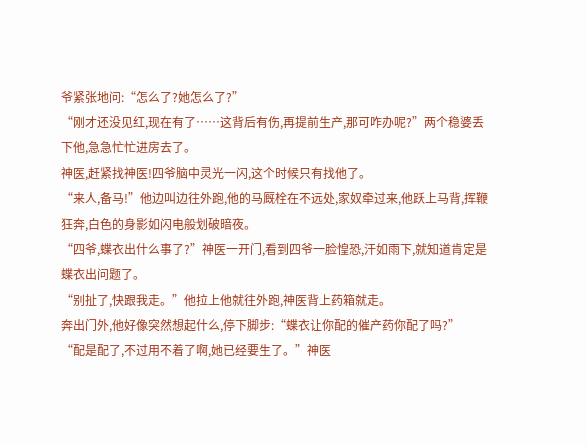爷紧张地问:“怎么了?她怎么了?”
“刚才还没见红,现在有了……这背后有伤,再提前生产,那可咋办呢?”两个稳婆丢下他,急急忙忙进房去了。
神医,赶紧找神医!四爷脑中灵光一闪,这个时候只有找他了。
“来人,备马!”他边叫边往外跑,他的马厩栓在不远处,家奴牵过来,他跃上马背,挥鞭狂奔,白色的身影如闪电般划破暗夜。
“四爷,蝶衣出什么事了?”神医一开门,看到四爷一脸惶恐,汗如雨下,就知道肯定是蝶衣出问题了。
“别扯了,快跟我走。”他拉上他就往外跑,神医背上药箱就走。
奔出门外,他好像突然想起什么,停下脚步:“蝶衣让你配的催产药你配了吗?”
“配是配了,不过用不着了啊,她已经要生了。”神医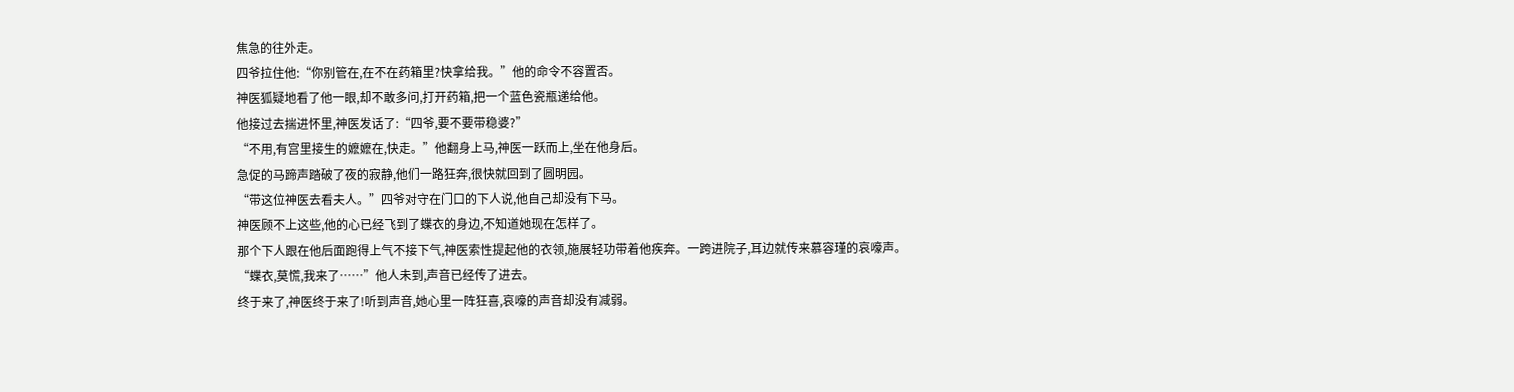焦急的往外走。
四爷拉住他:“你别管在,在不在药箱里?快拿给我。”他的命令不容置否。
神医狐疑地看了他一眼,却不敢多问,打开药箱,把一个蓝色瓷瓶递给他。
他接过去揣进怀里,神医发话了:“四爷,要不要带稳婆?”
“不用,有宫里接生的嬷嬷在,快走。”他翻身上马,神医一跃而上,坐在他身后。
急促的马蹄声踏破了夜的寂静,他们一路狂奔,很快就回到了圆明园。
“带这位神医去看夫人。”四爷对守在门口的下人说,他自己却没有下马。
神医顾不上这些,他的心已经飞到了蝶衣的身边,不知道她现在怎样了。
那个下人跟在他后面跑得上气不接下气,神医索性提起他的衣领,施展轻功带着他疾奔。一跨进院子,耳边就传来慕容瑾的哀嚎声。
“蝶衣,莫慌,我来了……”他人未到,声音已经传了进去。
终于来了,神医终于来了!听到声音,她心里一阵狂喜,哀嚎的声音却没有减弱。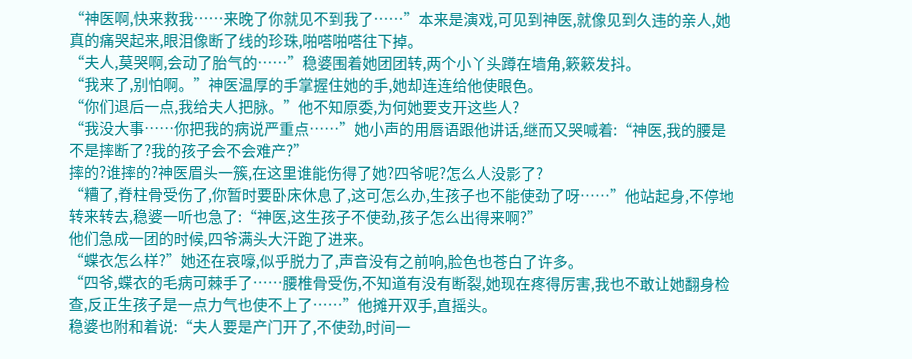“神医啊,快来救我……来晚了你就见不到我了……”本来是演戏,可见到神医,就像见到久违的亲人,她真的痛哭起来,眼泪像断了线的珍珠,啪嗒啪嗒往下掉。
“夫人,莫哭啊,会动了胎气的……”稳婆围着她团团转,两个小丫头蹲在墙角,簌簌发抖。
“我来了,别怕啊。”神医温厚的手掌握住她的手,她却连连给他使眼色。
“你们退后一点,我给夫人把脉。”他不知原委,为何她要支开这些人?
“我没大事……你把我的病说严重点……”她小声的用唇语跟他讲话,继而又哭喊着:“神医,我的腰是不是摔断了?我的孩子会不会难产?”
摔的?谁摔的?神医眉头一簇,在这里谁能伤得了她?四爷呢?怎么人没影了?
“糟了,脊柱骨受伤了,你暂时要卧床休息了,这可怎么办,生孩子也不能使劲了呀……”他站起身,不停地转来转去,稳婆一听也急了:“神医,这生孩子不使劲,孩子怎么出得来啊?”
他们急成一团的时候,四爷满头大汗跑了进来。
“蝶衣怎么样?”她还在哀嚎,似乎脱力了,声音没有之前响,脸色也苍白了许多。
“四爷,蝶衣的毛病可棘手了……腰椎骨受伤,不知道有没有断裂,她现在疼得厉害,我也不敢让她翻身检查,反正生孩子是一点力气也使不上了……”他摊开双手,直摇头。
稳婆也附和着说:“夫人要是产门开了,不使劲,时间一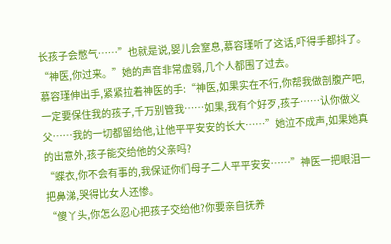长孩子会憋气……”也就是说,婴儿会窒息,慕容瑾听了这话,吓得手都抖了。
“神医,你过来。”她的声音非常虚弱,几个人都围了过去。
慕容瑾伸出手,紧紧拉着神医的手:“神医,如果实在不行,你帮我做剖腹产吧,一定要保住我的孩子,千万别管我……如果,我有个好歹,孩子……认你做义父……我的一切都留给他,让他平平安安的长大……”她泣不成声,如果她真的出意外,孩子能交给他的父亲吗?
“蝶衣,你不会有事的,我保证你们母子二人平平安安……”神医一把眼泪一把鼻涕,哭得比女人还惨。
“傻丫头,你怎么忍心把孩子交给他?你要亲自抚养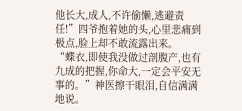他长大,成人,不许偷懒,逃避责任!”四爷抱着她的头,心里悲痛到极点,脸上却不敢流露出来。
“蝶衣,即使我没做过剖腹产,也有九成的把握,你命大,一定会平安无事的。”神医擦干眼泪,自信满满地说。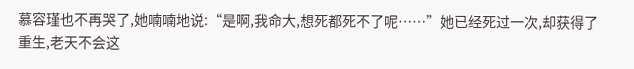慕容瑾也不再哭了,她喃喃地说:“是啊,我命大,想死都死不了呢……”她已经死过一次,却获得了重生,老天不会这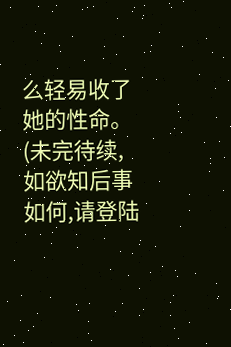么轻易收了她的性命。(未完待续,如欲知后事如何,请登陆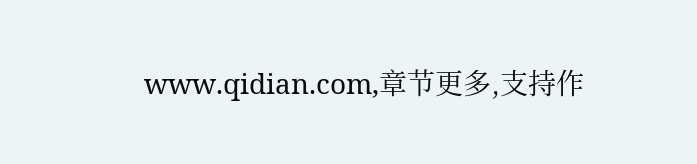www.qidian.com,章节更多,支持作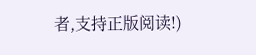者,支持正版阅读!)